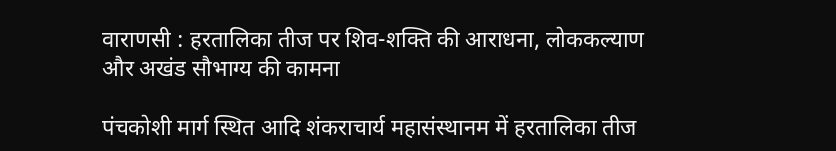वाराणसी : हरतालिका तीज पर शिव-शक्ति की आराधना, लोककल्याण और अखंड सौभाग्य की कामना

पंचकोशी मार्ग स्थित आदि शंकराचार्य महासंस्थानम में हरतालिका तीज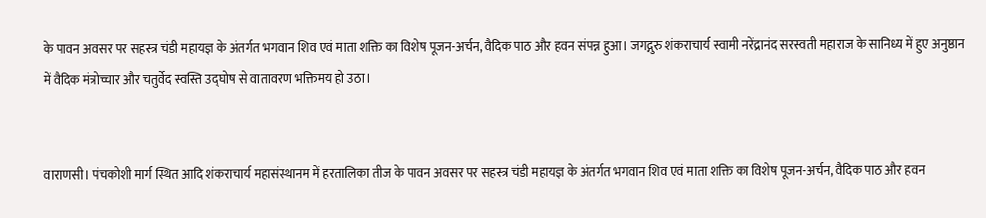के पावन अवसर पर सहस्त्र चंडी महायज्ञ के अंतर्गत भगवान शिव एवं माता शक्ति का विशेष पूजन-अर्चन, वैदिक पाठ और हवन संपन्न हुआ। जगद्गुरु शंकराचार्य स्वामी नरेंद्रानंद सरस्वती महाराज के सानिध्य में हुए अनुष्ठान में वैदिक मंत्रोच्चार और चतुर्वेद स्वस्ति उद्घोष से वातावरण भक्तिमय हो उठा।


वाराणसी। पंचकोशी मार्ग स्थित आदि शंकराचार्य महासंस्थानम में हरतालिका तीज के पावन अवसर पर सहस्त्र चंडी महायज्ञ के अंतर्गत भगवान शिव एवं माता शक्ति का विशेष पूजन-अर्चन, वैदिक पाठ और हवन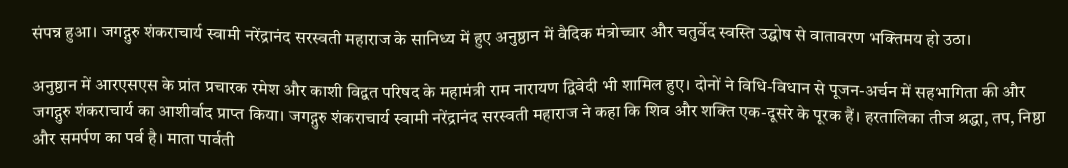संपन्न हुआ। जगद्गुरु शंकराचार्य स्वामी नरेंद्रानंद सरस्वती महाराज के सानिध्य में हुए अनुष्ठान में वैदिक मंत्रोच्चार और चतुर्वेद स्वस्ति उद्घोष से वातावरण भक्तिमय हो उठा।

अनुष्ठान में आरएसएस के प्रांत प्रचारक रमेश और काशी विद्वत परिषद के महामंत्री राम नारायण द्विवेदी भी शामिल हुए। दोनों ने विधि-विधान से पूजन-अर्चन में सहभागिता की और जगद्गुरु शंकराचार्य का आशीर्वाद प्राप्त किया। जगद्गुरु शंकराचार्य स्वामी नरेंद्रानंद सरस्वती महाराज ने कहा कि शिव और शक्ति एक-दूसरे के पूरक हैं। हरतालिका तीज श्रद्धा, तप, निष्ठा और समर्पण का पर्व है। माता पार्वती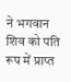ने भगवान शिव को पति रूप में प्राप्त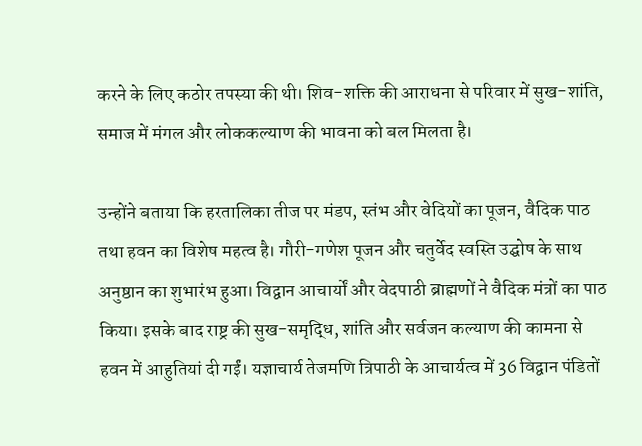करने के लिए कठोर तपस्या की थी। शिव-शक्ति की आराधना से परिवार में सुख-शांति, समाज में मंगल और लोककल्याण की भावना को बल मिलता है।

उन्होंने बताया कि हरतालिका तीज पर मंडप, स्तंभ और वेदियों का पूजन, वैदिक पाठ तथा हवन का विशेष महत्व है। गौरी-गणेश पूजन और चतुर्वेद स्वस्ति उद्घोष के साथ अनुष्ठान का शुभारंभ हुआ। विद्वान आचार्यों और वेदपाठी ब्राह्मणों ने वैदिक मंत्रों का पाठ किया। इसके बाद राष्ट्र की सुख-समृद्धि, शांति और सर्वजन कल्याण की कामना से हवन में आहुतियां दी गईं। यज्ञाचार्य तेजमणि त्रिपाठी के आचार्यत्व में 36 विद्वान पंडितों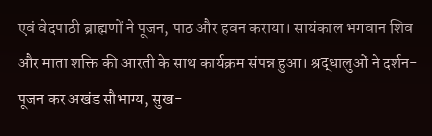एवं वेदपाठी ब्राह्मणों ने पूजन, पाठ और हवन कराया। सायंकाल भगवान शिव और माता शक्ति की आरती के साथ कार्यक्रम संपन्न हुआ। श्रद्धालुओं ने दर्शन-पूजन कर अखंड सौभाग्य, सुख-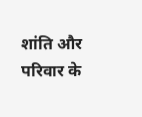शांति और परिवार के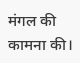मंगल की कामना की।